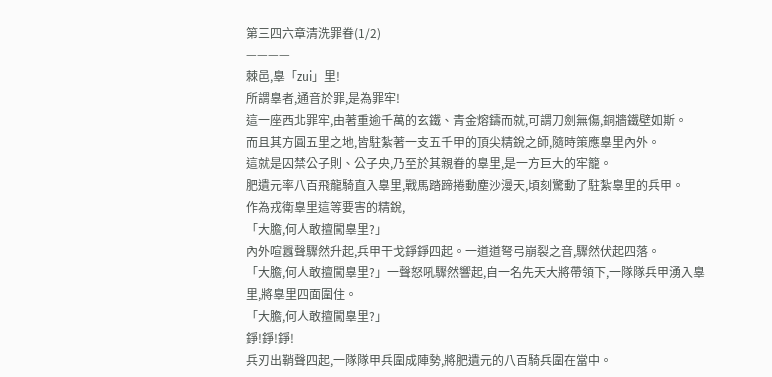第三四六章清洗罪眷(1/2)
————
棘邑,辠「zui」里!
所謂辠者,通音於罪,是為罪牢!
這一座西北罪牢,由著重逾千萬的玄鐵、青金熔鑄而就,可謂刀劍無傷,銅牆鐵壁如斯。
而且其方圓五里之地,皆駐紮著一支五千甲的頂尖精銳之師,隨時策應辠里內外。
這就是囚禁公子則、公子央,乃至於其親眷的辠里,是一方巨大的牢籠。
肥遺元率八百飛龍騎直入辠里,戰馬踏蹄捲動塵沙漫天,頃刻驚動了駐紮辠里的兵甲。
作為戎衛辠里這等要害的精銳,
「大膽,何人敢擅闖辠里?」
內外喧囂聲驟然升起,兵甲干戈錚錚四起。一道道弩弓崩裂之音,驟然伏起四落。
「大膽,何人敢擅闖辠里?」一聲怒吼驟然響起,自一名先天大將帶領下,一隊隊兵甲湧入辠里,將辠里四面圍住。
「大膽,何人敢擅闖辠里?」
錚!錚!錚!
兵刃出鞘聲四起,一隊隊甲兵圍成陣勢,將肥遺元的八百騎兵圍在當中。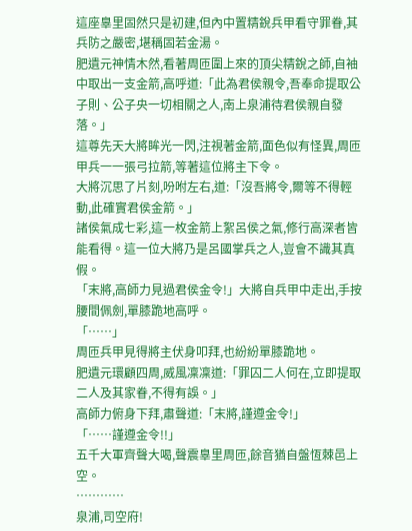這座辠里固然只是初建,但內中置精銳兵甲看守罪眷,其兵防之嚴密,堪稱固若金湯。
肥遺元神情木然,看著周匝圍上來的頂尖精銳之師,自袖中取出一支金箭,高呼道:「此為君侯親令,吾奉命提取公子則、公子央一切相關之人,南上泉浦待君侯親自發落。」
這尊先天大將眸光一閃,注視著金箭,面色似有怪異,周匝甲兵一一張弓拉箭,等著這位將主下令。
大將沉思了片刻,吩咐左右,道:「沒吾將令,爾等不得輕動,此確實君侯金箭。」
諸侯氣成七彩,這一枚金箭上絮呂侯之氣,修行高深者皆能看得。這一位大將乃是呂國掌兵之人,豈會不識其真假。
「末將,高師力見過君侯金令!」大將自兵甲中走出,手按腰間佩劍,單膝跪地高呼。
「……」
周匝兵甲見得將主伏身叩拜,也紛紛單膝跪地。
肥遺元環顧四周,威風凜凜道:「罪囚二人何在,立即提取二人及其家眷,不得有誤。」
高師力俯身下拜,肅聲道:「末將,謹遵金令!」
「……謹遵金令!!」
五千大軍齊聲大喝,聲震辠里周匝,餘音猶自盤恆棘邑上空。
…………
泉浦,司空府!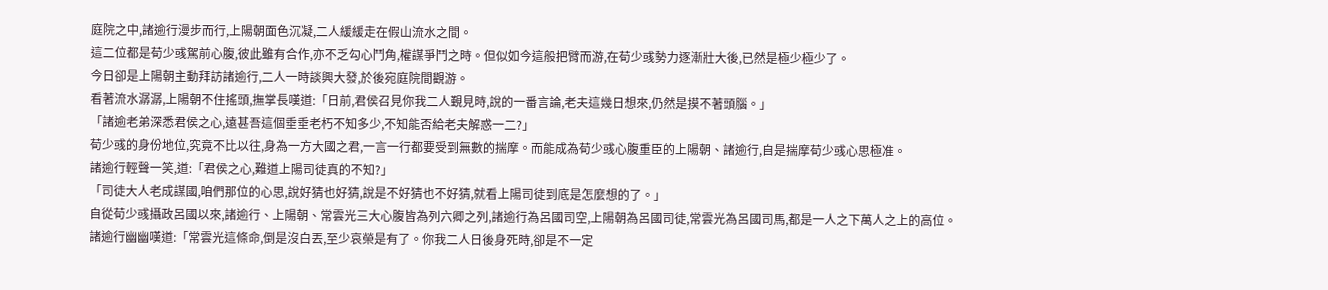庭院之中,諸逾行漫步而行,上陽朝面色沉凝,二人緩緩走在假山流水之間。
這二位都是荀少彧駕前心腹,彼此雖有合作,亦不乏勾心鬥角,權謀爭鬥之時。但似如今這般把臂而游,在荀少彧勢力逐漸壯大後,已然是極少極少了。
今日卻是上陽朝主動拜訪諸逾行,二人一時談興大發,於後宛庭院間觀游。
看著流水潺潺,上陽朝不住搖頭,撫掌長嘆道:「日前,君侯召見你我二人覲見時,說的一番言論,老夫這幾日想來,仍然是摸不著頭腦。」
「諸逾老弟深悉君侯之心,遠甚吾這個垂垂老朽不知多少,不知能否給老夫解惑一二?」
荀少彧的身份地位,究竟不比以往,身為一方大國之君,一言一行都要受到無數的揣摩。而能成為荀少彧心腹重臣的上陽朝、諸逾行,自是揣摩荀少彧心思極准。
諸逾行輕聲一笑,道:「君侯之心,難道上陽司徒真的不知?」
「司徒大人老成謀國,咱們那位的心思,說好猜也好猜,說是不好猜也不好猜,就看上陽司徒到底是怎麼想的了。」
自從荀少彧攝政呂國以來,諸逾行、上陽朝、常雲光三大心腹皆為列六卿之列,諸逾行為呂國司空,上陽朝為呂國司徒,常雲光為呂國司馬,都是一人之下萬人之上的高位。
諸逾行幽幽嘆道:「常雲光這條命,倒是沒白丟,至少哀榮是有了。你我二人日後身死時,卻是不一定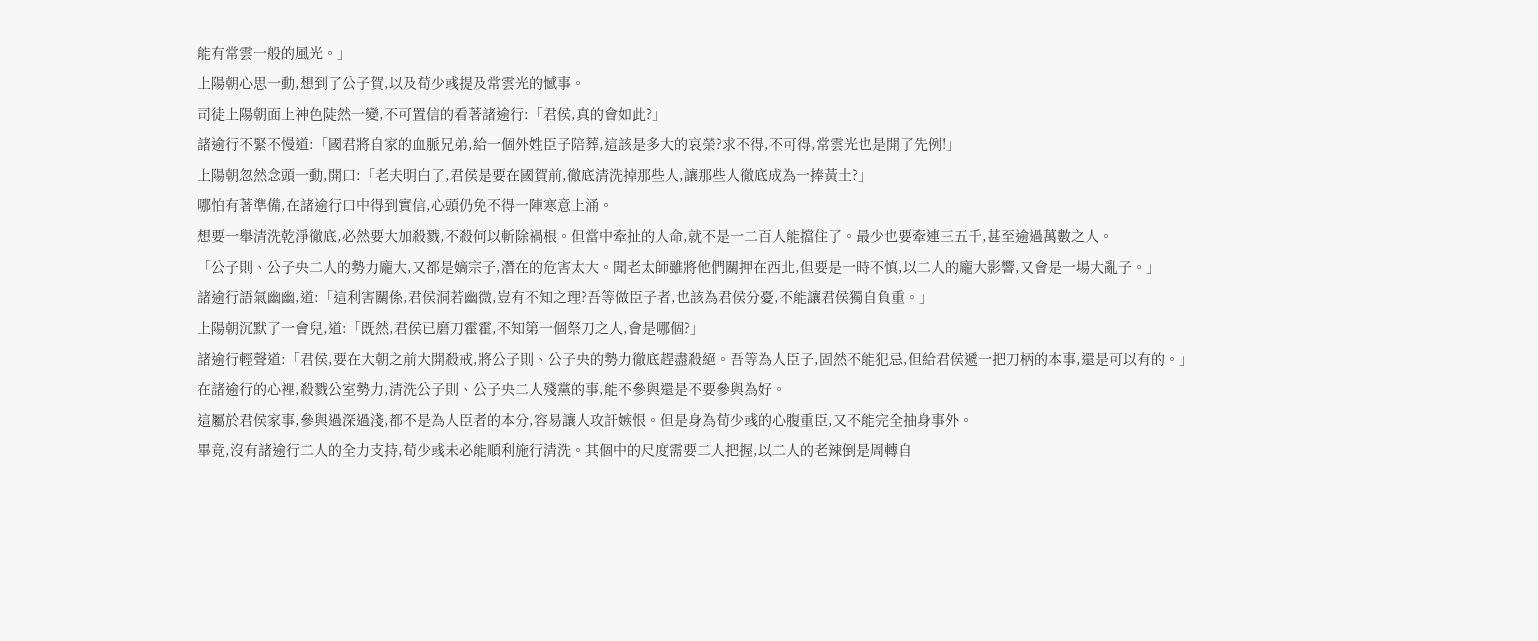能有常雲一般的風光。」
上陽朝心思一動,想到了公子賀,以及荀少彧提及常雲光的憾事。
司徒上陽朝面上神色陡然一變,不可置信的看著諸逾行:「君侯,真的會如此?」
諸逾行不緊不慢道:「國君將自家的血脈兄弟,給一個外姓臣子陪葬,這該是多大的哀榮?求不得,不可得,常雲光也是開了先例!」
上陽朝忽然念頭一動,開口:「老夫明白了,君侯是要在國賀前,徹底清洗掉那些人,讓那些人徹底成為一捧黃土?」
哪怕有著準備,在諸逾行口中得到實信,心頭仍免不得一陣寒意上涌。
想要一舉清洗乾淨徹底,必然要大加殺戮,不殺何以斬除禍根。但當中牽扯的人命,就不是一二百人能擋住了。最少也要牽連三五千,甚至逾過萬數之人。
「公子則、公子央二人的勢力龐大,又都是嫡宗子,潛在的危害太大。聞老太師雖將他們關押在西北,但要是一時不慎,以二人的龐大影響,又會是一場大亂子。」
諸逾行語氣幽幽,道:「這利害關係,君侯洞若幽微,豈有不知之理?吾等做臣子者,也該為君侯分憂,不能讓君侯獨自負重。」
上陽朝沉默了一會兒,道:「既然,君侯已磨刀霍霍,不知第一個祭刀之人,會是哪個?」
諸逾行輕聲道:「君侯,要在大朝之前大開殺戒,將公子則、公子央的勢力徹底趕盡殺絕。吾等為人臣子,固然不能犯忌,但給君侯遞一把刀柄的本事,還是可以有的。」
在諸逾行的心裡,殺戮公室勢力,清洗公子則、公子央二人殘黨的事,能不參與還是不要參與為好。
這屬於君侯家事,參與過深過淺,都不是為人臣者的本分,容易讓人攻訐嫉恨。但是身為荀少彧的心腹重臣,又不能完全抽身事外。
畢竟,沒有諸逾行二人的全力支持,荀少彧未必能順利施行清洗。其個中的尺度需要二人把握,以二人的老辣倒是周轉自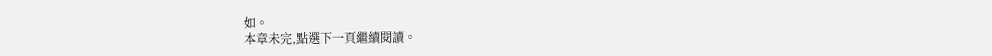如。
本章未完,點選下一頁繼續閱讀。